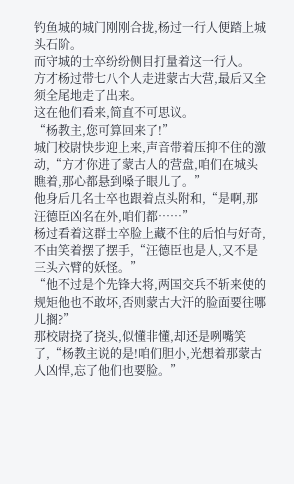钓鱼城的城门刚刚合拢,杨过一行人便踏上城头石阶。
而守城的士卒纷纷侧目打量着这一行人。
方才杨过带七八个人走进蒙古大营,最后又全须全尾地走了出来。
这在他们看来,简直不可思议。
“杨教主,您可算回来了!”
城门校尉快步迎上来,声音带着压抑不住的激动,“方才你进了蒙古人的营盘,咱们在城头瞧着,那心都悬到嗓子眼儿了。”
他身后几名士卒也跟着点头附和,“是啊,那汪德臣凶名在外,咱们都……”
杨过看着这群士卒脸上藏不住的后怕与好奇,不由笑着摆了摆手,“汪德臣也是人,又不是三头六臂的妖怪。”
“他不过是个先锋大将,两国交兵不斩来使的规矩他也不敢坏,否则蒙古大汗的脸面要往哪儿搁?”
那校尉挠了挠头,似懂非懂,却还是咧嘴笑了,“杨教主说的是!咱们胆小,光想着那蒙古人凶悍,忘了他们也要脸。”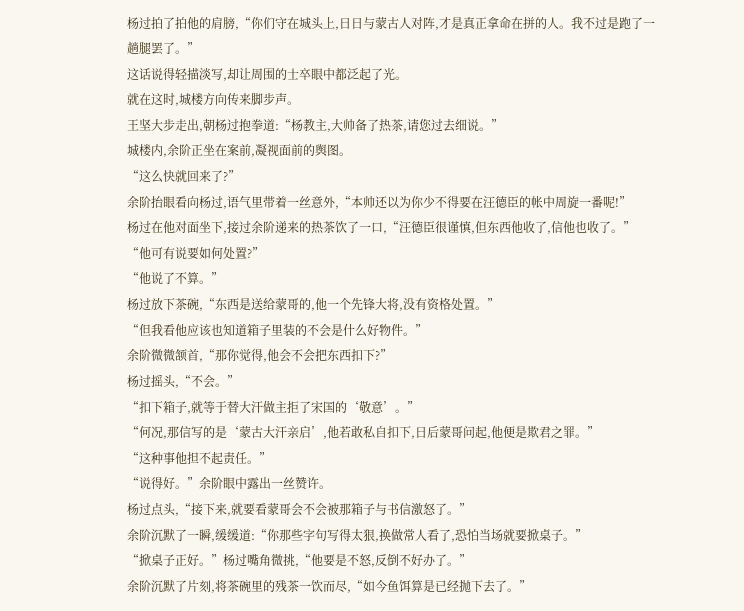杨过拍了拍他的肩膀,“你们守在城头上,日日与蒙古人对阵,才是真正拿命在拼的人。我不过是跑了一趟腿罢了。”
这话说得轻描淡写,却让周围的士卒眼中都泛起了光。
就在这时,城楼方向传来脚步声。
王坚大步走出,朝杨过抱拳道:“杨教主,大帅备了热茶,请您过去细说。”
城楼内,余阶正坐在案前,凝视面前的舆图。
“这么快就回来了?”
余阶抬眼看向杨过,语气里带着一丝意外,“本帅还以为你少不得要在汪德臣的帐中周旋一番呢!”
杨过在他对面坐下,接过余阶递来的热茶饮了一口,“汪德臣很谨慎,但东西他收了,信他也收了。”
“他可有说要如何处置?”
“他说了不算。”
杨过放下茶碗,“东西是送给蒙哥的,他一个先锋大将,没有资格处置。”
“但我看他应该也知道箱子里装的不会是什么好物件。”
余阶微微颔首,“那你觉得,他会不会把东西扣下?”
杨过摇头,“不会。”
“扣下箱子,就等于替大汗做主拒了宋国的‘敬意’。”
“何况,那信写的是‘蒙古大汗亲启’,他若敢私自扣下,日后蒙哥问起,他便是欺君之罪。”
“这种事他担不起责任。”
“说得好。”余阶眼中露出一丝赞许。
杨过点头,“接下来,就要看蒙哥会不会被那箱子与书信激怒了。”
余阶沉默了一瞬,缓缓道:“你那些字句写得太狠,换做常人看了,恐怕当场就要掀桌子。”
“掀桌子正好。”杨过嘴角微挑,“他要是不怒,反倒不好办了。”
余阶沉默了片刻,将茶碗里的残茶一饮而尽,“如今鱼饵算是已经抛下去了。”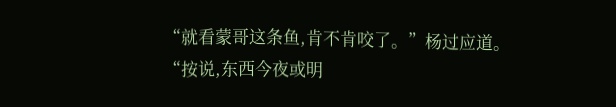“就看蒙哥这条鱼,肯不肯咬了。”杨过应道。
“按说,东西今夜或明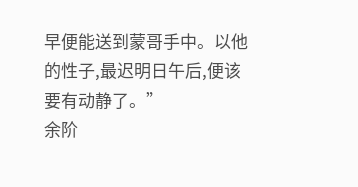早便能送到蒙哥手中。以他的性子,最迟明日午后,便该要有动静了。”
余阶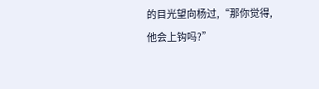的目光望向杨过,“那你觉得,他会上钩吗?”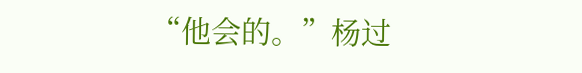“他会的。”杨过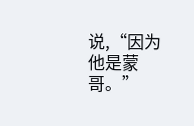说,“因为他是蒙哥。”